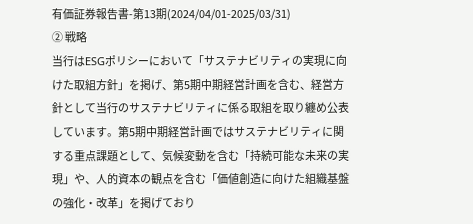有価証券報告書-第13期(2024/04/01-2025/03/31)
② 戦略
当行はESGポリシーにおいて「サステナビリティの実現に向けた取組方針」を掲げ、第5期中期経営計画を含む、経営方針として当行のサステナビリティに係る取組を取り纏め公表しています。第5期中期経営計画ではサステナビリティに関する重点課題として、気候変動を含む「持続可能な未来の実現」や、人的資本の観点を含む「価値創造に向けた組織基盤の強化・改革」を掲げており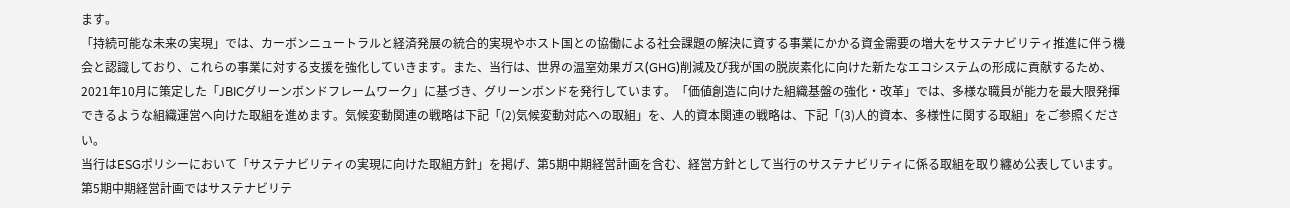ます。
「持続可能な未来の実現」では、カーボンニュートラルと経済発展の統合的実現やホスト国との協働による社会課題の解決に資する事業にかかる資金需要の増大をサステナビリティ推進に伴う機会と認識しており、これらの事業に対する支援を強化していきます。また、当行は、世界の温室効果ガス(GHG)削減及び我が国の脱炭素化に向けた新たなエコシステムの形成に貢献するため、2021年10月に策定した「JBICグリーンボンドフレームワーク」に基づき、グリーンボンドを発行しています。「価値創造に向けた組織基盤の強化・改革」では、多様な職員が能力を最大限発揮できるような組織運営へ向けた取組を進めます。気候変動関連の戦略は下記「(2)気候変動対応への取組」を、人的資本関連の戦略は、下記「(3)人的資本、多様性に関する取組」をご参照ください。
当行はESGポリシーにおいて「サステナビリティの実現に向けた取組方針」を掲げ、第5期中期経営計画を含む、経営方針として当行のサステナビリティに係る取組を取り纏め公表しています。第5期中期経営計画ではサステナビリテ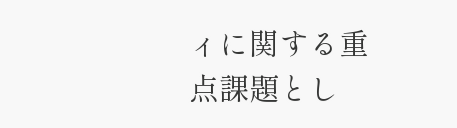ィに関する重点課題とし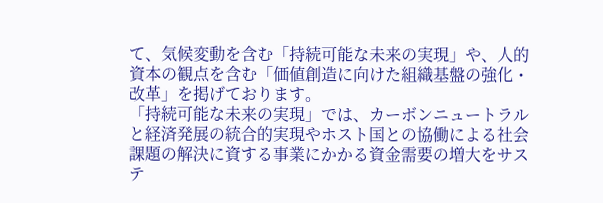て、気候変動を含む「持続可能な未来の実現」や、人的資本の観点を含む「価値創造に向けた組織基盤の強化・改革」を掲げております。
「持続可能な未来の実現」では、カーボンニュートラルと経済発展の統合的実現やホスト国との協働による社会課題の解決に資する事業にかかる資金需要の増大をサステ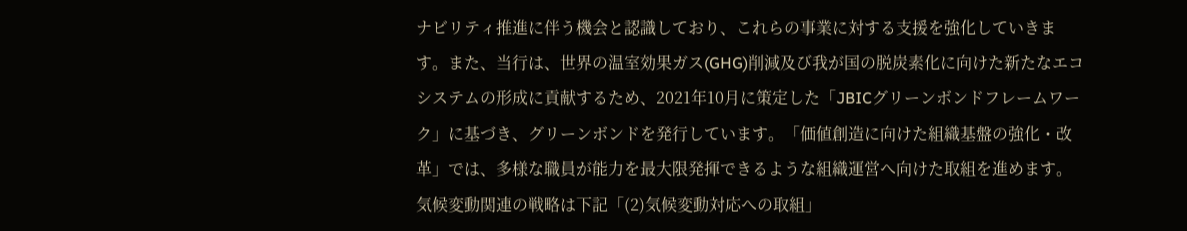ナビリティ推進に伴う機会と認識しており、これらの事業に対する支援を強化していきます。また、当行は、世界の温室効果ガス(GHG)削減及び我が国の脱炭素化に向けた新たなエコシステムの形成に貢献するため、2021年10月に策定した「JBICグリーンボンドフレームワーク」に基づき、グリーンボンドを発行しています。「価値創造に向けた組織基盤の強化・改革」では、多様な職員が能力を最大限発揮できるような組織運営へ向けた取組を進めます。気候変動関連の戦略は下記「(2)気候変動対応への取組」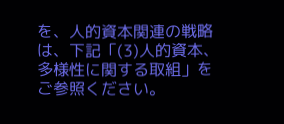を、人的資本関連の戦略は、下記「(3)人的資本、多様性に関する取組」をご参照ください。